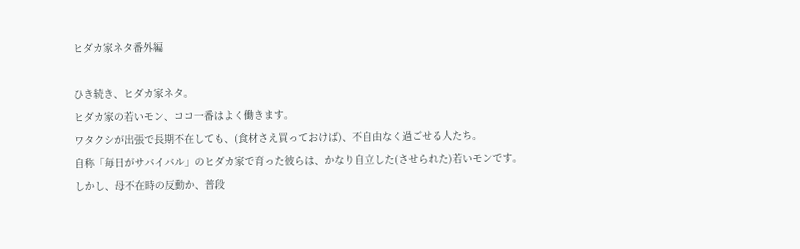ヒダカ家ネタ番外編

ひき続き、ヒダカ家ネタ。
ヒダカ家の若いモン、ココ一番はよく働きます。
ワタクシが出張で長期不在しても、(食材さえ買っておけば)、不自由なく過ごせる人たち。
自称「毎日がサバイバル」のヒダカ家で育った彼らは、かなり自立した(させられた)若いモンです。
しかし、母不在時の反動か、普段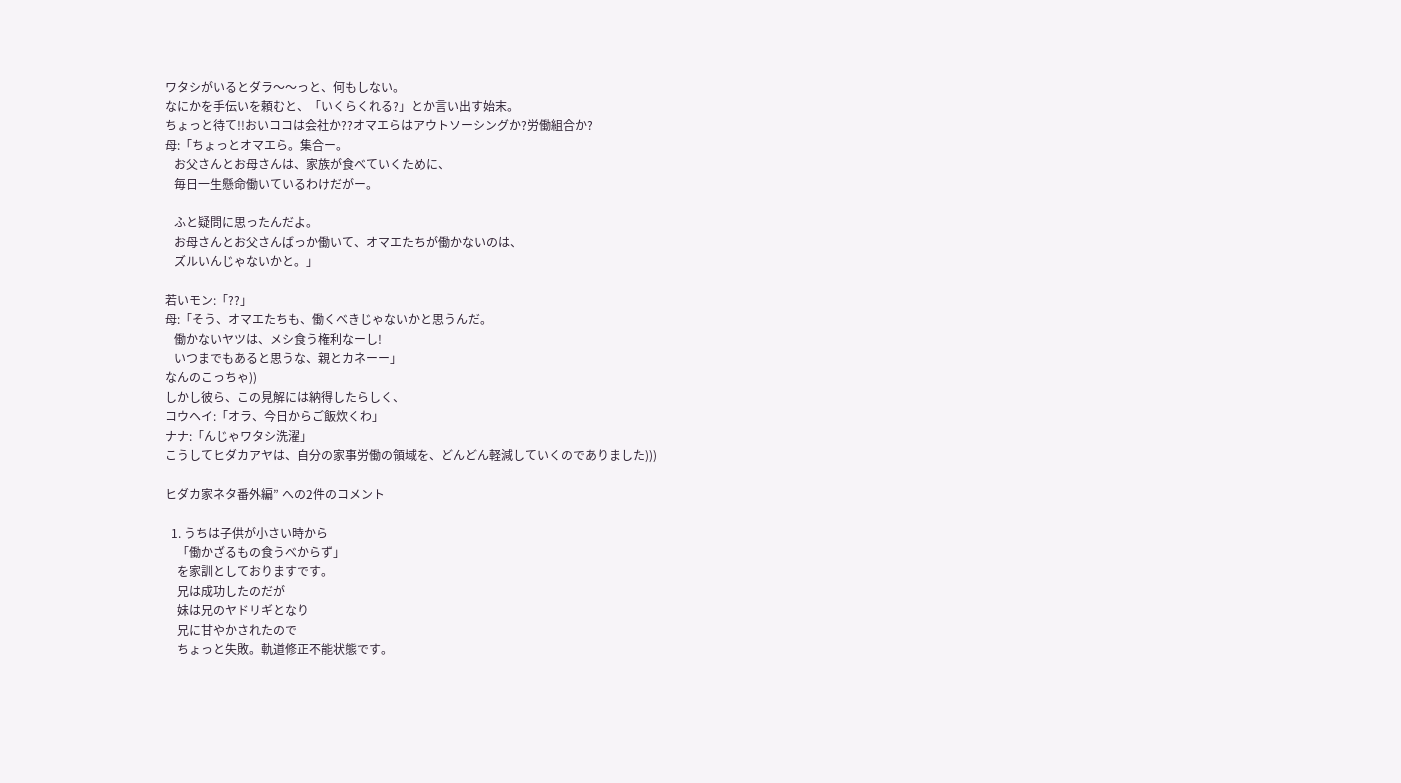ワタシがいるとダラ〜〜っと、何もしない。
なにかを手伝いを頼むと、「いくらくれる?」とか言い出す始末。
ちょっと待て!!おいココは会社か??オマエらはアウトソーシングか?労働組合か?
母:「ちょっとオマエら。集合ー。
   お父さんとお母さんは、家族が食べていくために、
   毎日一生懸命働いているわけだがー。

   ふと疑問に思ったんだよ。
   お母さんとお父さんばっか働いて、オマエたちが働かないのは、
   ズルいんじゃないかと。」

若いモン:「??」
母:「そう、オマエたちも、働くべきじゃないかと思うんだ。
   働かないヤツは、メシ食う権利なーし!
   いつまでもあると思うな、親とカネーー」
なんのこっちゃ))
しかし彼ら、この見解には納得したらしく、
コウヘイ:「オラ、今日からご飯炊くわ」
ナナ:「んじゃワタシ洗濯」
こうしてヒダカアヤは、自分の家事労働の領域を、どんどん軽減していくのでありました)))

ヒダカ家ネタ番外編” への2件のコメント

  1. うちは子供が小さい時から
    「働かざるもの食うべからず」
    を家訓としておりますです。
    兄は成功したのだが
    妹は兄のヤドリギとなり
    兄に甘やかされたので
    ちょっと失敗。軌道修正不能状態です。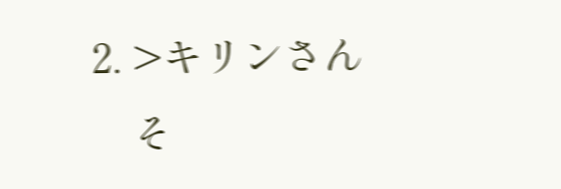2. >キリンさん
    そ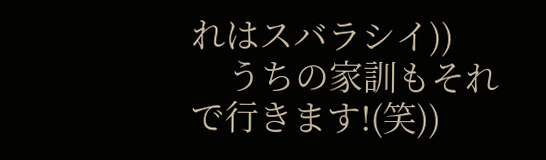れはスバラシイ))
    うちの家訓もそれで行きます!(笑))